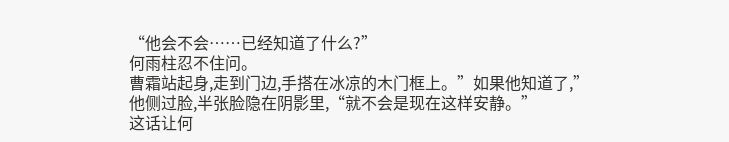“他会不会……已经知道了什么?”
何雨柱忍不住问。
曹霜站起身,走到门边,手搭在冰凉的木门框上。”如果他知道了,”
他侧过脸,半张脸隐在阴影里,“就不会是现在这样安静。”
这话让何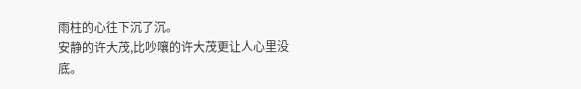雨柱的心往下沉了沉。
安静的许大茂,比吵嚷的许大茂更让人心里没底。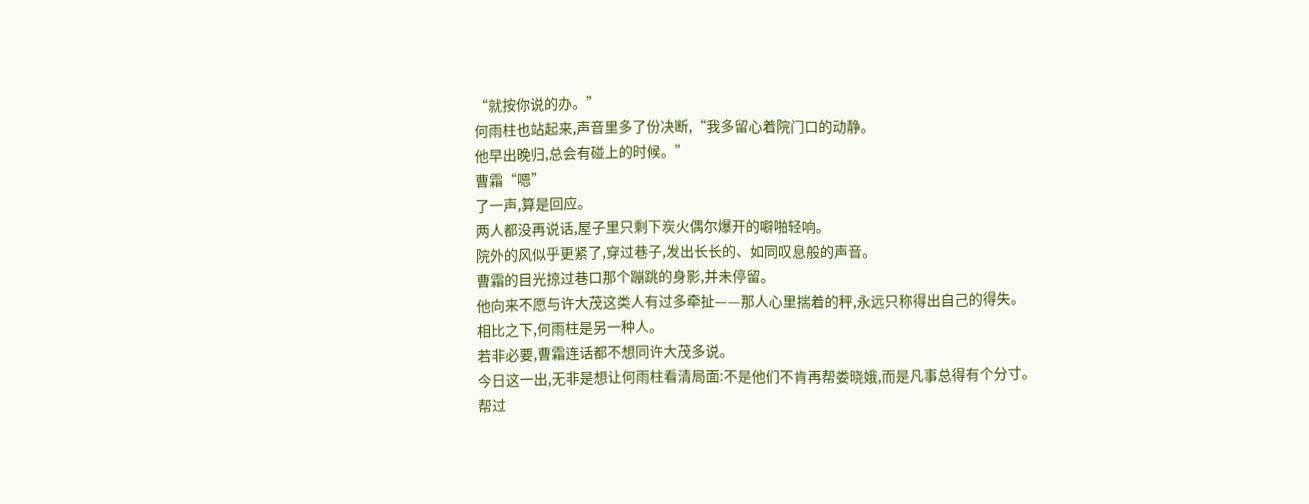“就按你说的办。”
何雨柱也站起来,声音里多了份决断,“我多留心着院门口的动静。
他早出晚归,总会有碰上的时候。”
曹霜“嗯”
了一声,算是回应。
两人都没再说话,屋子里只剩下炭火偶尔爆开的噼啪轻响。
院外的风似乎更紧了,穿过巷子,发出长长的、如同叹息般的声音。
曹霜的目光掠过巷口那个蹦跳的身影,并未停留。
他向来不愿与许大茂这类人有过多牵扯——那人心里揣着的秤,永远只称得出自己的得失。
相比之下,何雨柱是另一种人。
若非必要,曹霜连话都不想同许大茂多说。
今日这一出,无非是想让何雨柱看清局面:不是他们不肯再帮娄晓娥,而是凡事总得有个分寸。
帮过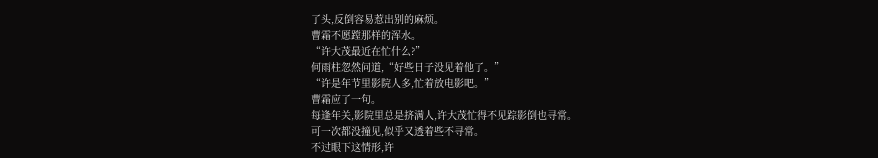了头,反倒容易惹出别的麻烦。
曹霜不愿蹚那样的浑水。
“许大茂最近在忙什么?”
何雨柱忽然问道,“好些日子没见着他了。”
“许是年节里影院人多,忙着放电影吧。”
曹霜应了一句。
每逢年关,影院里总是挤满人,许大茂忙得不见踪影倒也寻常。
可一次都没撞见,似乎又透着些不寻常。
不过眼下这情形,许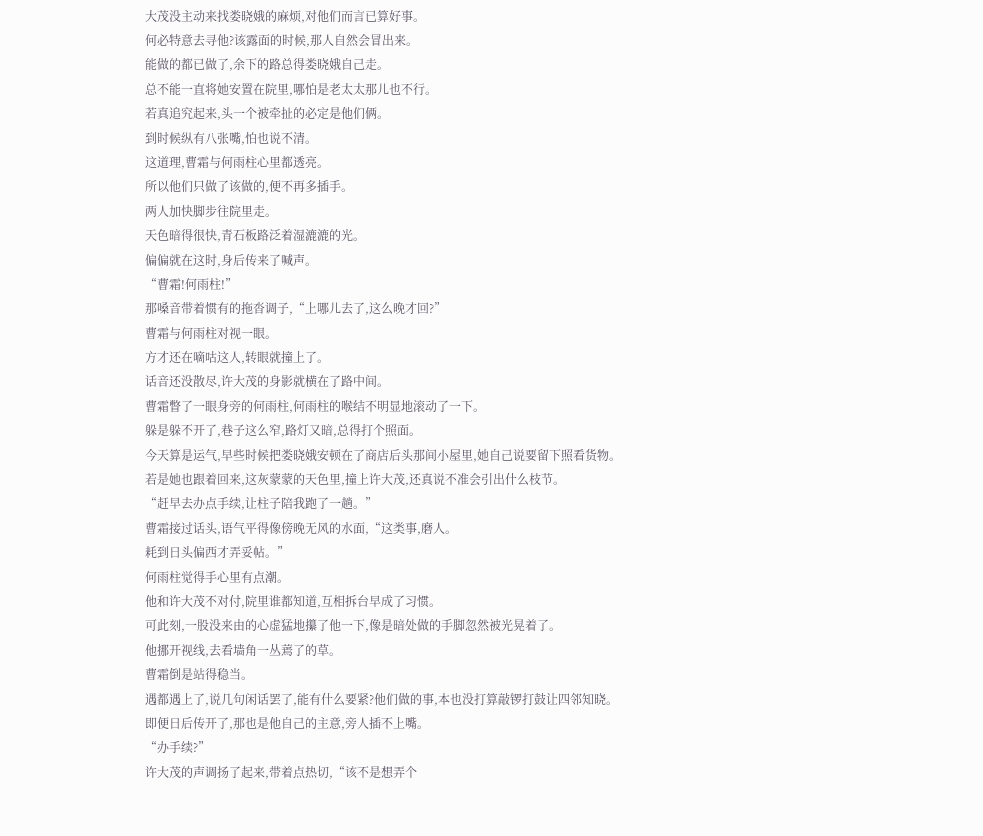大茂没主动来找娄晓娥的麻烦,对他们而言已算好事。
何必特意去寻他?该露面的时候,那人自然会冒出来。
能做的都已做了,余下的路总得娄晓娥自己走。
总不能一直将她安置在院里,哪怕是老太太那儿也不行。
若真追究起来,头一个被牵扯的必定是他们俩。
到时候纵有八张嘴,怕也说不清。
这道理,曹霜与何雨柱心里都透亮。
所以他们只做了该做的,便不再多插手。
两人加快脚步往院里走。
天色暗得很快,青石板路泛着湿漉漉的光。
偏偏就在这时,身后传来了喊声。
“曹霜!何雨柱!”
那嗓音带着惯有的拖沓调子,“上哪儿去了,这么晚才回?”
曹霜与何雨柱对视一眼。
方才还在嘀咕这人,转眼就撞上了。
话音还没散尽,许大茂的身影就横在了路中间。
曹霜瞥了一眼身旁的何雨柱,何雨柱的喉结不明显地滚动了一下。
躲是躲不开了,巷子这么窄,路灯又暗,总得打个照面。
今天算是运气,早些时候把娄晓娥安顿在了商店后头那间小屋里,她自己说要留下照看货物。
若是她也跟着回来,这灰蒙蒙的天色里,撞上许大茂,还真说不准会引出什么枝节。
“赶早去办点手续,让柱子陪我跑了一趟。”
曹霜接过话头,语气平得像傍晚无风的水面,“这类事,磨人。
耗到日头偏西才弄妥帖。”
何雨柱觉得手心里有点潮。
他和许大茂不对付,院里谁都知道,互相拆台早成了习惯。
可此刻,一股没来由的心虚猛地攥了他一下,像是暗处做的手脚忽然被光晃着了。
他挪开视线,去看墙角一丛蔫了的草。
曹霜倒是站得稳当。
遇都遇上了,说几句闲话罢了,能有什么要紧?他们做的事,本也没打算敲锣打鼓让四邻知晓。
即便日后传开了,那也是他自己的主意,旁人插不上嘴。
“办手续?”
许大茂的声调扬了起来,带着点热切,“该不是想弄个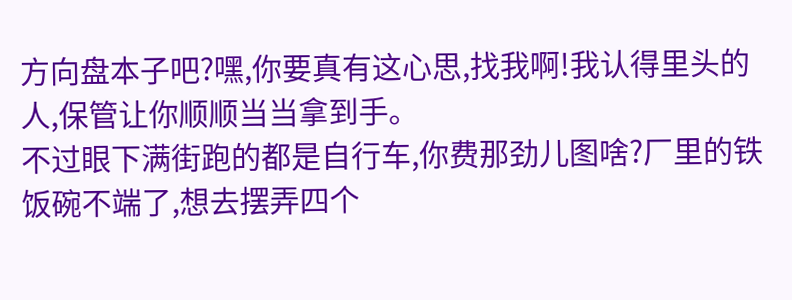方向盘本子吧?嘿,你要真有这心思,找我啊!我认得里头的人,保管让你顺顺当当拿到手。
不过眼下满街跑的都是自行车,你费那劲儿图啥?厂里的铁饭碗不端了,想去摆弄四个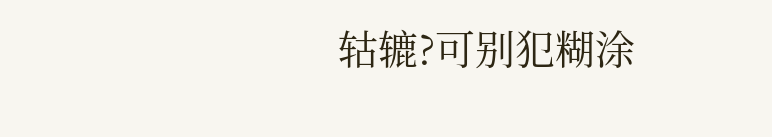轱辘?可别犯糊涂